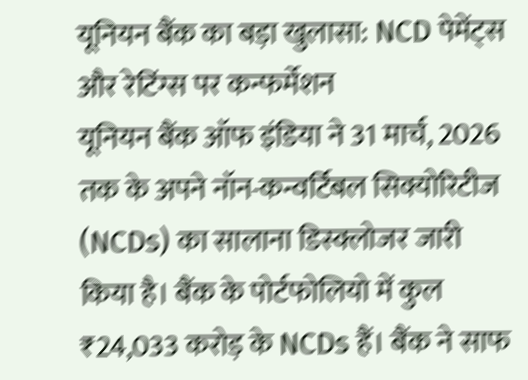यूनियन बैंक का बड़ा खुलासा: NCD पेमेंट्स और रेटिंग्स पर कन्फर्मेशन
यूनियन बैंक ऑफ इंडिया ने 31 मार्च, 2026 तक के अपने नॉन-कन्वर्टिबल सिक्योरिटीज (NCDs) का सालाना डिस्क्लोजर जारी किया है। बैंक के पोर्टफोलियो में कुल ₹24,033 करोड़ के NCDs हैं। बैंक ने साफ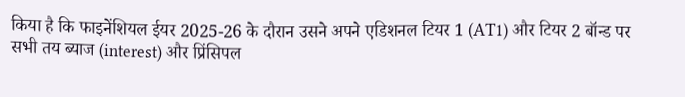किया है कि फाइनेंशियल ईयर 2025-26 के दौरान उसने अपने एडिशनल टियर 1 (AT1) और टियर 2 बॉन्ड पर सभी तय ब्याज (interest) और प्रिंसिपल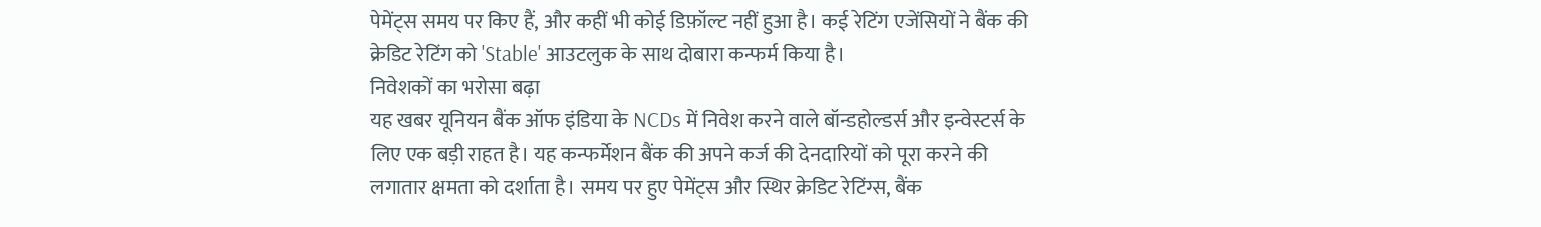पेमेंट्स समय पर किए हैं, और कहीं भी कोई डिफ़ॉल्ट नहीं हुआ है। कई रेटिंग एजेंसियों ने बैंक की क्रेडिट रेटिंग को 'Stable' आउटलुक के साथ दोबारा कन्फर्म किया है।
निवेशकों का भरोसा बढ़ा
यह खबर यूनियन बैंक ऑफ इंडिया के NCDs में निवेश करने वाले बॉन्डहोल्डर्स और इन्वेस्टर्स के लिए एक बड़ी राहत है। यह कन्फर्मेशन बैंक की अपने कर्ज की देनदारियों को पूरा करने की लगातार क्षमता को दर्शाता है। समय पर हुए पेमेंट्स और स्थिर क्रेडिट रेटिंग्स, बैंक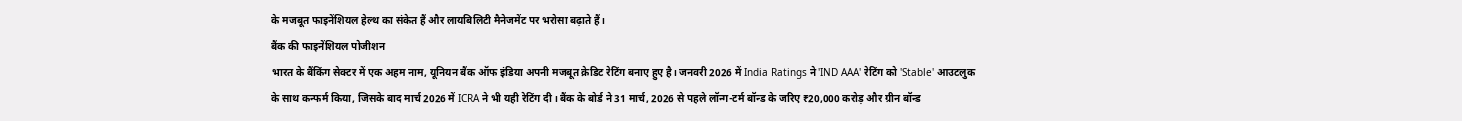के मजबूत फाइनेंशियल हेल्थ का संकेत हैं और लायबिलिटी मैनेजमेंट पर भरोसा बढ़ाते हैं।
बैंक की फाइनेंशियल पोजीशन
भारत के बैंकिंग सेक्टर में एक अहम नाम, यूनियन बैंक ऑफ इंडिया अपनी मजबूत क्रेडिट रेटिंग बनाए हुए है। जनवरी 2026 में India Ratings ने 'IND AAA' रेटिंग को 'Stable' आउटलुक के साथ कन्फर्म किया, जिसके बाद मार्च 2026 में ICRA ने भी यही रेटिंग दी। बैंक के बोर्ड ने 31 मार्च, 2026 से पहले लॉन्ग-टर्म बॉन्ड के जरिए ₹20,000 करोड़ और ग्रीन बॉन्ड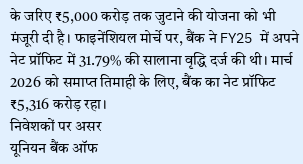के जरिए ₹5,000 करोड़ तक जुटाने की योजना को भी मंजूरी दी है। फाइनेंशियल मोर्चे पर, बैंक ने FY25 में अपने नेट प्रॉफिट में 31.79% की सालाना वृद्धि दर्ज की थी। मार्च 2026 को समाप्त तिमाही के लिए, बैंक का नेट प्रॉफिट ₹5,316 करोड़ रहा।
निवेशकों पर असर
यूनियन बैंक ऑफ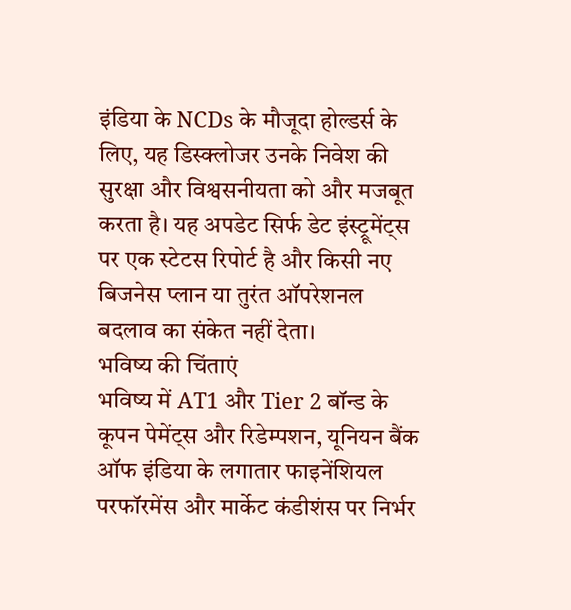इंडिया के NCDs के मौजूदा होल्डर्स के लिए, यह डिस्क्लोजर उनके निवेश की सुरक्षा और विश्वसनीयता को और मजबूत करता है। यह अपडेट सिर्फ डेट इंस्ट्रूमेंट्स पर एक स्टेटस रिपोर्ट है और किसी नए बिजनेस प्लान या तुरंत ऑपरेशनल बदलाव का संकेत नहीं देता।
भविष्य की चिंताएं
भविष्य में AT1 और Tier 2 बॉन्ड के कूपन पेमेंट्स और रिडेम्पशन, यूनियन बैंक ऑफ इंडिया के लगातार फाइनेंशियल परफॉरमेंस और मार्केट कंडीशंस पर निर्भर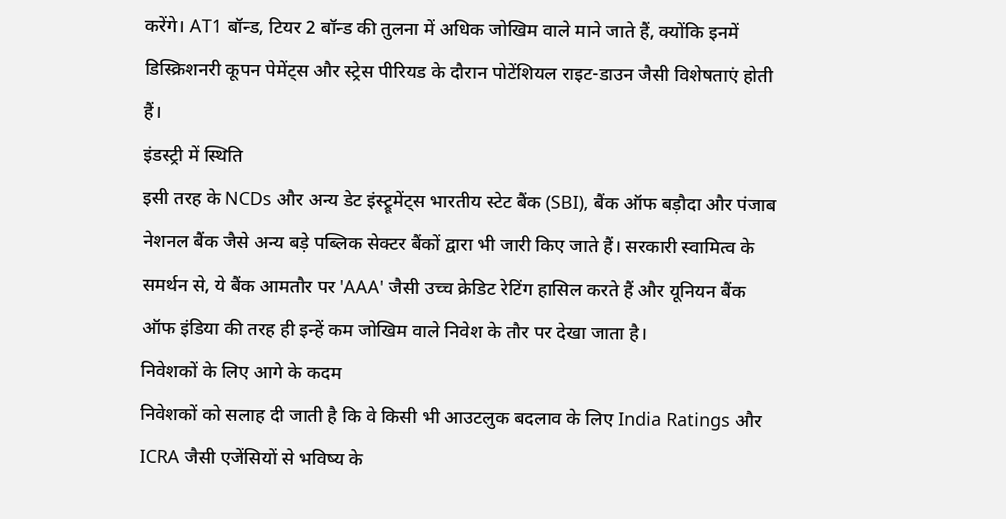करेंगे। AT1 बॉन्ड, टियर 2 बॉन्ड की तुलना में अधिक जोखिम वाले माने जाते हैं, क्योंकि इनमें डिस्क्रिशनरी कूपन पेमेंट्स और स्ट्रेस पीरियड के दौरान पोटेंशियल राइट-डाउन जैसी विशेषताएं होती हैं।
इंडस्ट्री में स्थिति
इसी तरह के NCDs और अन्य डेट इंस्ट्रूमेंट्स भारतीय स्टेट बैंक (SBI), बैंक ऑफ बड़ौदा और पंजाब नेशनल बैंक जैसे अन्य बड़े पब्लिक सेक्टर बैंकों द्वारा भी जारी किए जाते हैं। सरकारी स्वामित्व के समर्थन से, ये बैंक आमतौर पर 'AAA' जैसी उच्च क्रेडिट रेटिंग हासिल करते हैं और यूनियन बैंक ऑफ इंडिया की तरह ही इन्हें कम जोखिम वाले निवेश के तौर पर देखा जाता है।
निवेशकों के लिए आगे के कदम
निवेशकों को सलाह दी जाती है कि वे किसी भी आउटलुक बदलाव के लिए India Ratings और ICRA जैसी एजेंसियों से भविष्य के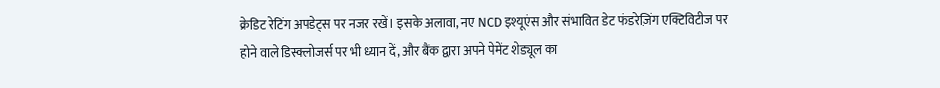क्रेडिट रेटिंग अपडेट्स पर नजर रखें। इसके अलावा, नए NCD इश्यूएंस और संभावित डेट फंडरेज़िंग एक्टिविटीज पर होने वाले डिस्क्लोजर्स पर भी ध्यान दें, और बैंक द्वारा अपने पेमेंट शेड्यूल का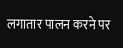लगातार पालन करने पर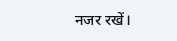नजर रखें।